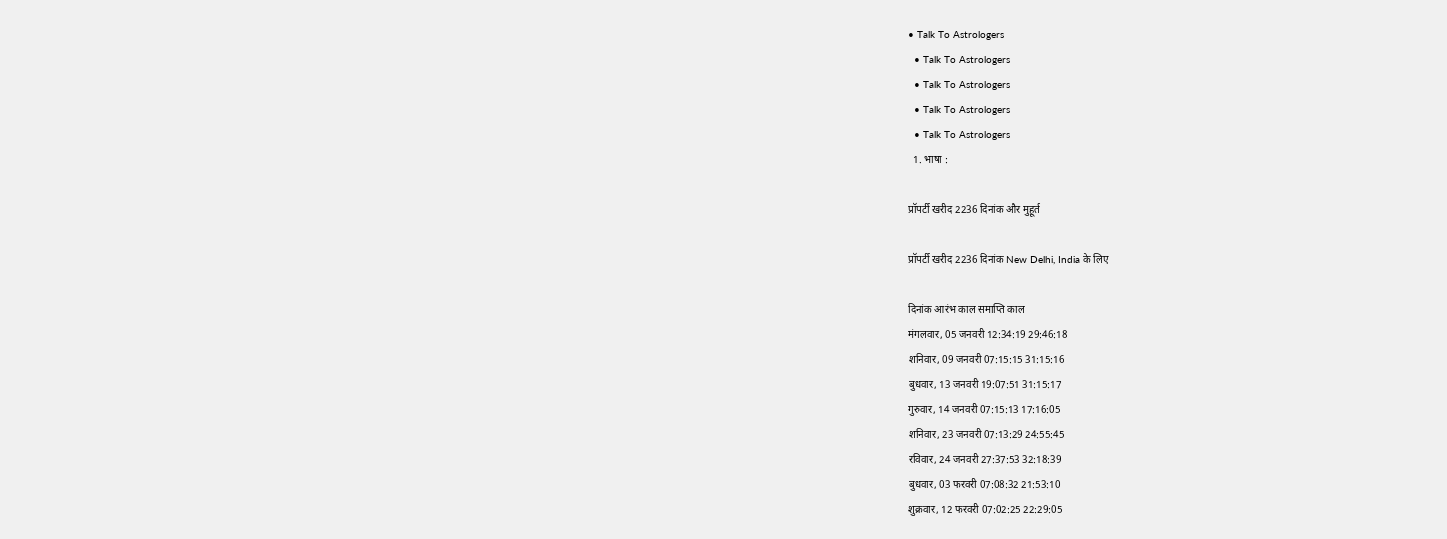• Talk To Astrologers
  • Talk To Astrologers
  • Talk To Astrologers
  • Talk To Astrologers
  • Talk To Astrologers
  1. भाषा :

प्रॉपर्टी खरीद 2236 दिनांक और मुहूर्त

प्रॉपर्टी खरीद 2236 दिनांक New Delhi, India के लिए

दिनांक आरंभ काल समाप्ति काल
मंगलवार, 05 जनवरी 12:34:19 29:46:18
शनिवार, 09 जनवरी 07:15:15 31:15:16
बुधवार, 13 जनवरी 19:07:51 31:15:17
गुरुवार, 14 जनवरी 07:15:13 17:16:05
शनिवार, 23 जनवरी 07:13:29 24:55:45
रविवार, 24 जनवरी 27:37:53 32:18:39
बुधवार, 03 फरवरी 07:08:32 21:53:10
शुक्रवार, 12 फरवरी 07:02:25 22:29:05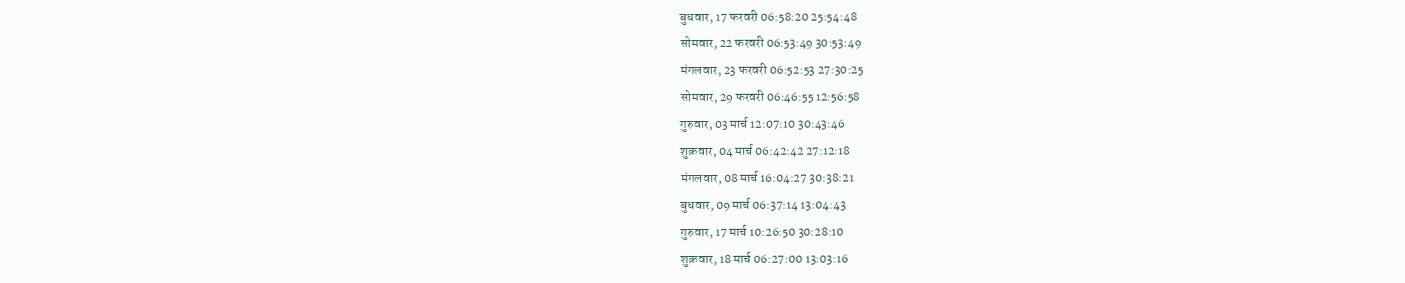बुधवार, 17 फरवरी 06:58:20 25:54:48
सोमवार, 22 फरवरी 06:53:49 30:53:49
मंगलवार, 23 फरवरी 06:52:53 27:30:25
सोमवार, 29 फरवरी 06:46:55 12:56:58
गुरुवार, 03 मार्च 12:07:10 30:43:46
शुक्रवार, 04 मार्च 06:42:42 27:12:18
मंगलवार, 08 मार्च 16:04:27 30:38:21
बुधवार, 09 मार्च 06:37:14 13:04:43
गुरुवार, 17 मार्च 10:26:50 30:28:10
शुक्रवार, 18 मार्च 06:27:00 13:03:16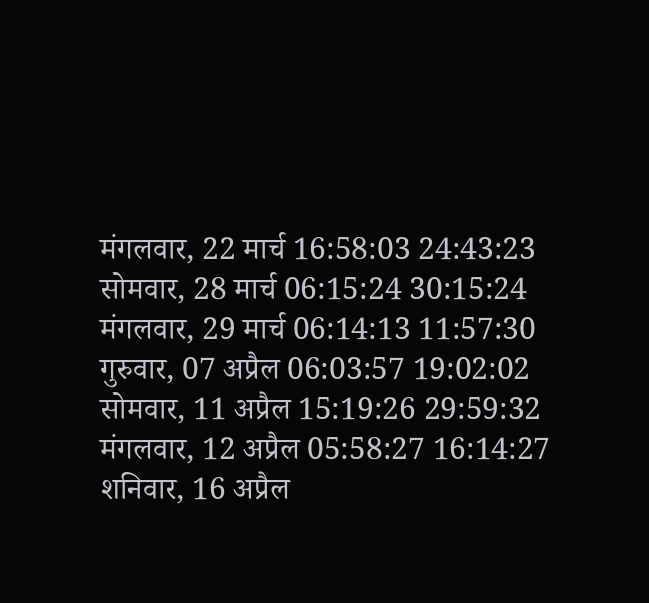मंगलवार, 22 मार्च 16:58:03 24:43:23
सोमवार, 28 मार्च 06:15:24 30:15:24
मंगलवार, 29 मार्च 06:14:13 11:57:30
गुरुवार, 07 अप्रैल 06:03:57 19:02:02
सोमवार, 11 अप्रैल 15:19:26 29:59:32
मंगलवार, 12 अप्रैल 05:58:27 16:14:27
शनिवार, 16 अप्रैल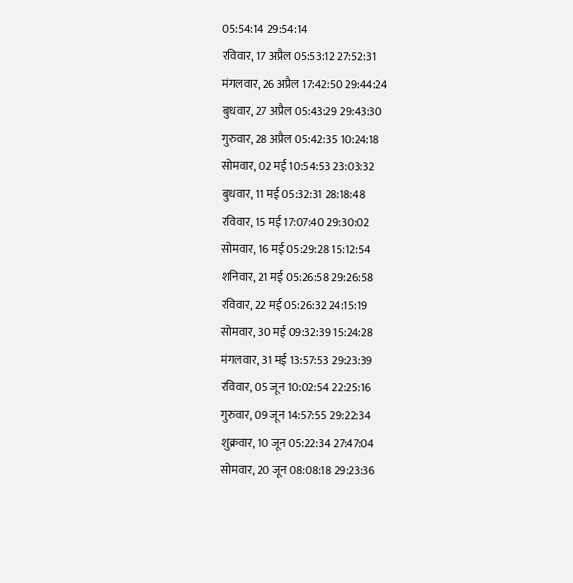05:54:14 29:54:14
रविवार, 17 अप्रैल 05:53:12 27:52:31
मंगलवार, 26 अप्रैल 17:42:50 29:44:24
बुधवार, 27 अप्रैल 05:43:29 29:43:30
गुरुवार, 28 अप्रैल 05:42:35 10:24:18
सोमवार, 02 मई 10:54:53 23:03:32
बुधवार, 11 मई 05:32:31 28:18:48
रविवार, 15 मई 17:07:40 29:30:02
सोमवार, 16 मई 05:29:28 15:12:54
शनिवार, 21 मई 05:26:58 29:26:58
रविवार, 22 मई 05:26:32 24:15:19
सोमवार, 30 मई 09:32:39 15:24:28
मंगलवार, 31 मई 13:57:53 29:23:39
रविवार, 05 जून 10:02:54 22:25:16
गुरुवार, 09 जून 14:57:55 29:22:34
शुक्रवार, 10 जून 05:22:34 27:47:04
सोमवार, 20 जून 08:08:18 29:23:36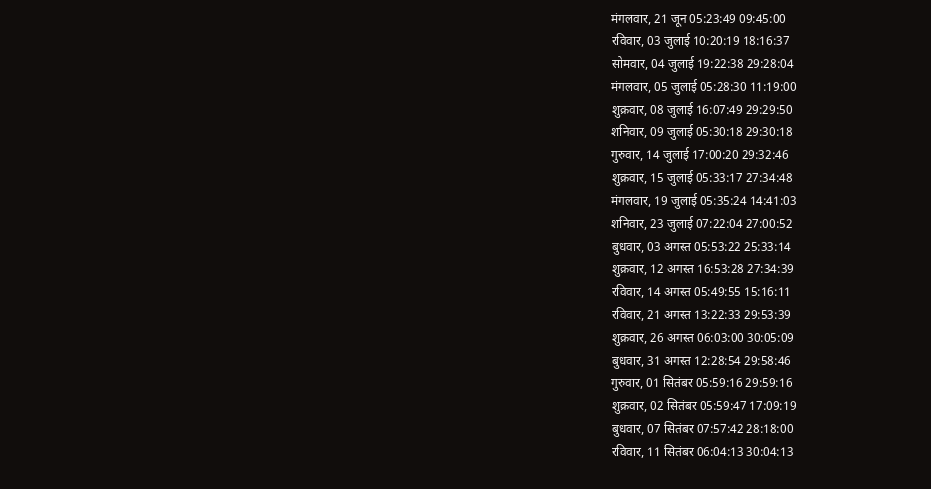मंगलवार, 21 जून 05:23:49 09:45:00
रविवार, 03 जुलाई 10:20:19 18:16:37
सोमवार, 04 जुलाई 19:22:38 29:28:04
मंगलवार, 05 जुलाई 05:28:30 11:19:00
शुक्रवार, 08 जुलाई 16:07:49 29:29:50
शनिवार, 09 जुलाई 05:30:18 29:30:18
गुरुवार, 14 जुलाई 17:00:20 29:32:46
शुक्रवार, 15 जुलाई 05:33:17 27:34:48
मंगलवार, 19 जुलाई 05:35:24 14:41:03
शनिवार, 23 जुलाई 07:22:04 27:00:52
बुधवार, 03 अगस्त 05:53:22 25:33:14
शुक्रवार, 12 अगस्त 16:53:28 27:34:39
रविवार, 14 अगस्त 05:49:55 15:16:11
रविवार, 21 अगस्त 13:22:33 29:53:39
शुक्रवार, 26 अगस्त 06:03:00 30:05:09
बुधवार, 31 अगस्त 12:28:54 29:58:46
गुरुवार, 01 सितंबर 05:59:16 29:59:16
शुक्रवार, 02 सितंबर 05:59:47 17:09:19
बुधवार, 07 सितंबर 07:57:42 28:18:00
रविवार, 11 सितंबर 06:04:13 30:04:13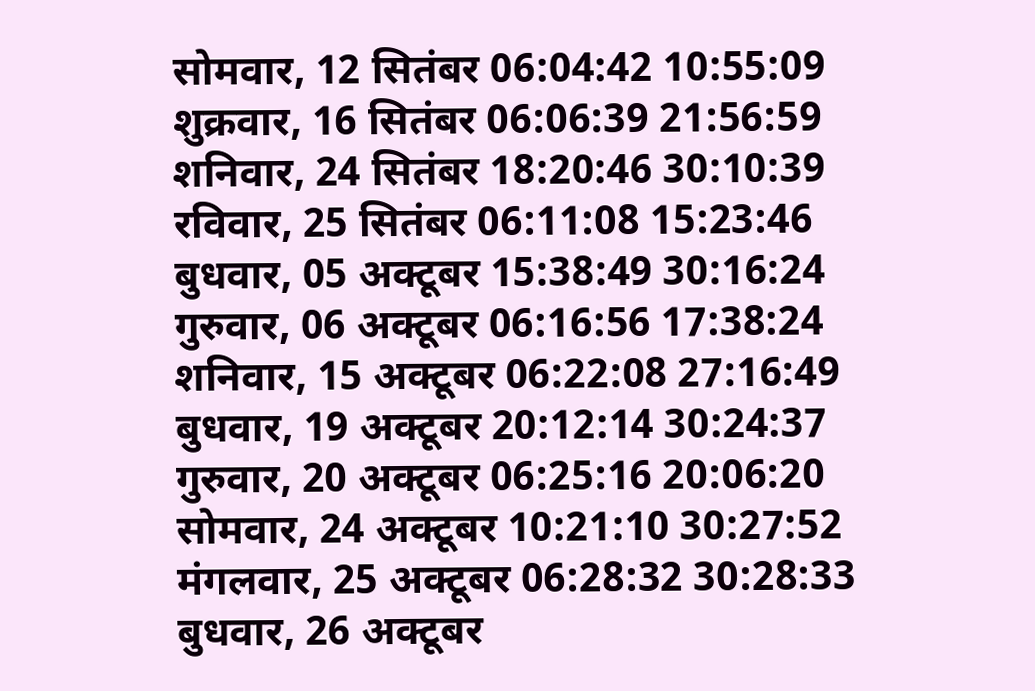सोमवार, 12 सितंबर 06:04:42 10:55:09
शुक्रवार, 16 सितंबर 06:06:39 21:56:59
शनिवार, 24 सितंबर 18:20:46 30:10:39
रविवार, 25 सितंबर 06:11:08 15:23:46
बुधवार, 05 अक्टूबर 15:38:49 30:16:24
गुरुवार, 06 अक्टूबर 06:16:56 17:38:24
शनिवार, 15 अक्टूबर 06:22:08 27:16:49
बुधवार, 19 अक्टूबर 20:12:14 30:24:37
गुरुवार, 20 अक्टूबर 06:25:16 20:06:20
सोमवार, 24 अक्टूबर 10:21:10 30:27:52
मंगलवार, 25 अक्टूबर 06:28:32 30:28:33
बुधवार, 26 अक्टूबर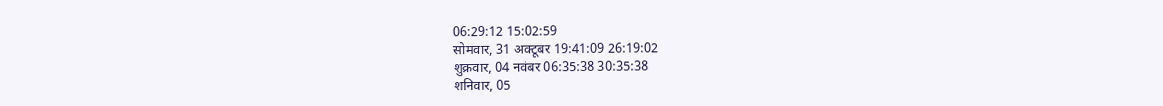06:29:12 15:02:59
सोमवार, 31 अक्टूबर 19:41:09 26:19:02
शुक्रवार, 04 नवंबर 06:35:38 30:35:38
शनिवार, 05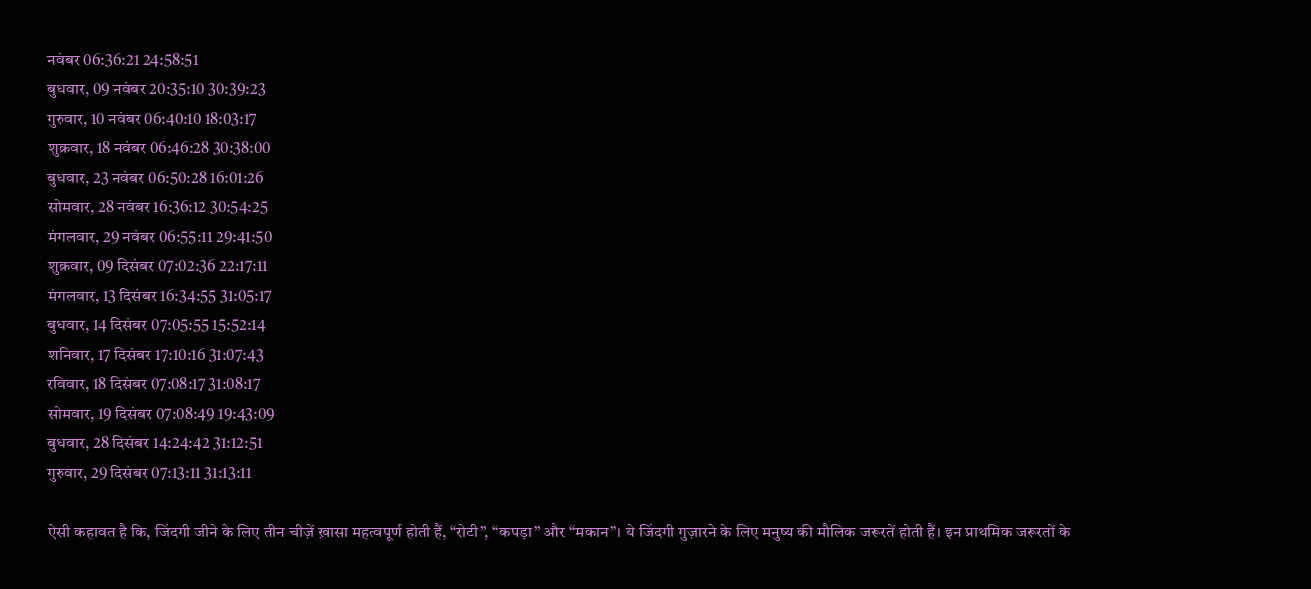नवंबर 06:36:21 24:58:51
बुधवार, 09 नवंबर 20:35:10 30:39:23
गुरुवार, 10 नवंबर 06:40:10 18:03:17
शुक्रवार, 18 नवंबर 06:46:28 30:38:00
बुधवार, 23 नवंबर 06:50:28 16:01:26
सोमवार, 28 नवंबर 16:36:12 30:54:25
मंगलवार, 29 नवंबर 06:55:11 29:41:50
शुक्रवार, 09 दिसंबर 07:02:36 22:17:11
मंगलवार, 13 दिसंबर 16:34:55 31:05:17
बुधवार, 14 दिसंबर 07:05:55 15:52:14
शनिवार, 17 दिसंबर 17:10:16 31:07:43
रविवार, 18 दिसंबर 07:08:17 31:08:17
सोमवार, 19 दिसंबर 07:08:49 19:43:09
बुधवार, 28 दिसंबर 14:24:42 31:12:51
गुरुवार, 29 दिसंबर 07:13:11 31:13:11

ऐसी कहावत है कि, जिंदगी जीने के लिए तीन चीज़ें ख़ासा महत्वपूर्ण होती हैं, “रोटी”, “कपड़ा” और “मकान”। ये जिंदगी गुज़ारने के लिए मनुष्य की मौलिक जरूरतें होती हैं। इन प्राथमिक जरूरतों के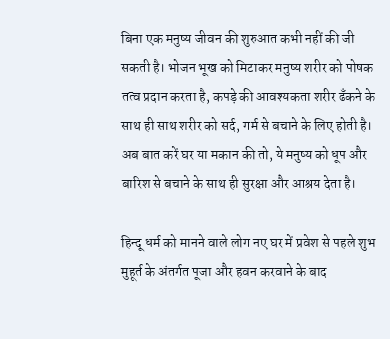बिना एक मनुष्य जीवन की शुरुआत कभी नहीं की जी सकती है। भोजन भूख को मिटाकर मनुष्य शरीर को पोषक तत्व प्रदान करता है, कपड़े की आवश्यकता शरीर ढँकने के साथ ही साथ शरीर को सर्द, गर्म से बचाने के लिए होती है। अब बात करें घर या मकान की तो, ये मनुष्य को धूप और बारिश से बचाने के साथ ही सुरक्षा और आश्रय देता है।

हिन्दू धर्म को मानने वाले लोग नए घर में प्रवेश से पहले शुभ मुहूर्त के अंतर्गत पूजा और हवन करवाने के बाद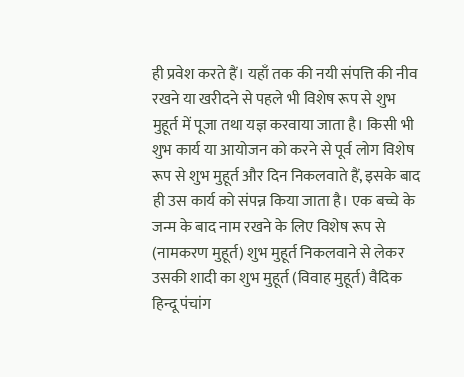ही प्रवेश करते हैं। यहाँ तक की नयी संपत्ति की नीव रखने या खरीदने से पहले भी विशेष रूप से शुभ मुहूर्त में पूजा तथा यज्ञ करवाया जाता है। किसी भी शुभ कार्य या आयोजन को करने से पूर्व लोग विशेष रूप से शुभ मुहूर्त और दिन निकलवाते हैं, इसके बाद ही उस कार्य को संपन्न किया जाता है। एक बच्चे के जन्म के बाद नाम रखने के लिए विशेष रूप से (नामकरण मुहूर्त) शुभ मुहूर्त निकलवाने से लेकर उसकी शादी का शुभ मुहूर्त (विवाह मुहूर्त) वैदिक हिन्दू पंचांग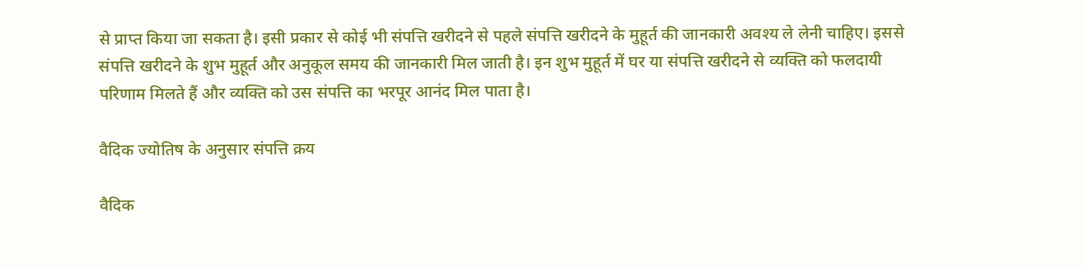से प्राप्त किया जा सकता है। इसी प्रकार से कोई भी संपत्ति खरीदने से पहले संपत्ति खरीदने के मुहूर्त की जानकारी अवश्य ले लेनी चाहिए। इससे संपत्ति खरीदने के शुभ मुहूर्त और अनुकूल समय की जानकारी मिल जाती है। इन शुभ मुहूर्त में घर या संपत्ति खरीदने से व्यक्ति को फलदायी परिणाम मिलते हैं और व्यक्ति को उस संपत्ति का भरपूर आनंद मिल पाता है।

वैदिक ज्योतिष के अनुसार संपत्ति क्रय

वैदिक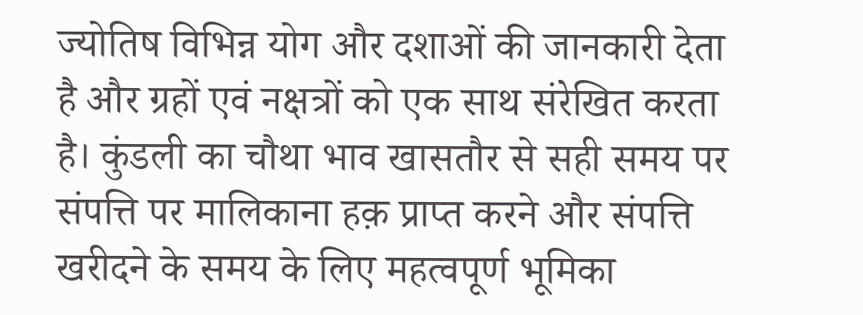ज्योतिष विभिन्न योग और दशाओं की जानकारी देता है और ग्रहों एवं नक्षत्रों को एक साथ संरेखित करता है। कुंडली का चौथा भाव खासतौर से सही समय पर संपत्ति पर मालिकाना हक़ प्राप्त करने और संपत्ति खरीदने के समय के लिए महत्वपूर्ण भूमिका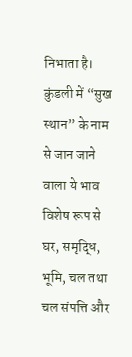निभाता है। कुंडली में “सुख स्थान” के नाम से जान जाने वाला ये भाव विशेष रूप से घर, समृद्धि, भूमि, चल तथा चल संपत्ति और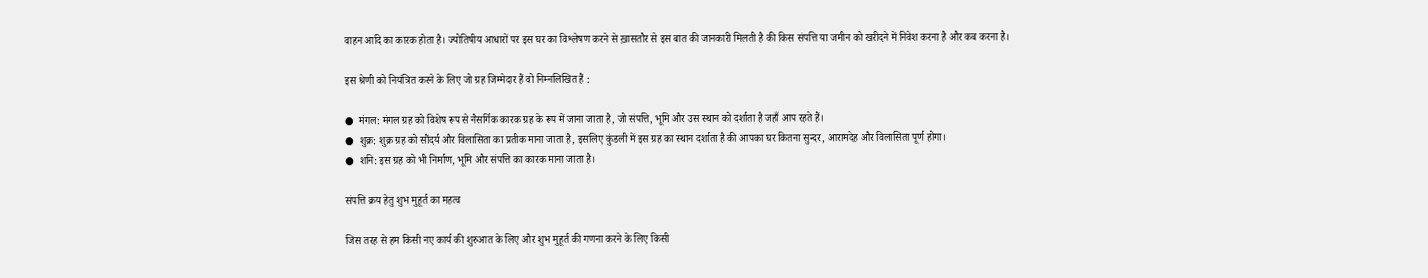वाहन आदि का कारक होता है। ज्योतिषीय आधारों पर इस घर का विश्लेषण करने से ख़ासतौर से इस बात की जानकारी मिलती है की किस संपत्ति या जमीन को खरीदने में निवेश करना है और कब करना है।

इस श्रेणी को नियंत्रित करने के लिए जो ग्रह जिम्मेदार हैं वो निम्नलिखित हैं :

●  मंगल: मंगल ग्रह को विशेष रूप से नैसर्गिक कारक ग्रह के रूप में जाना जाता है, जो संपत्ति, भूमि और उस स्थान को दर्शाता है जहाँ आप रहते हैं।
●  शुक्र: शुक्र ग्रह को सौंदर्य और विलासिता का प्रतीक माना जाता है, इसलिए कुंडली में इस ग्रह का स्थान दर्शाता है की आपका घर कितना सुन्दर, आरामदेह और विलासिता पूर्ण होगा।
●  शनि: इस ग्रह को भी निर्माण, भूमि और संपत्ति का कारक माना जाता है।

संपत्ति क्रय हेतु शुभ मुहूर्त का महत्व

जिस तरह से हम किसी नए कार्य की शुरुआत के लिए और शुभ मुहूर्त की गणना करने के लिए किसी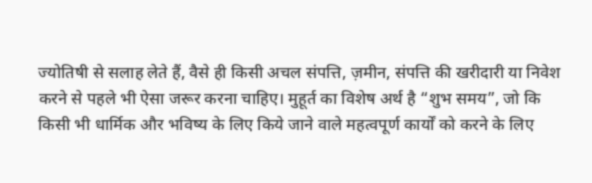ज्योतिषी से सलाह लेते हैं, वैसे ही किसी अचल संपत्ति, ज़मीन, संपत्ति की खरीदारी या निवेश करने से पहले भी ऐसा जरूर करना चाहिए। मुहूर्त का विशेष अर्थ है “शुभ समय”, जो कि किसी भी धार्मिक और भविष्य के लिए किये जाने वाले महत्वपूर्ण कार्यों को करने के लिए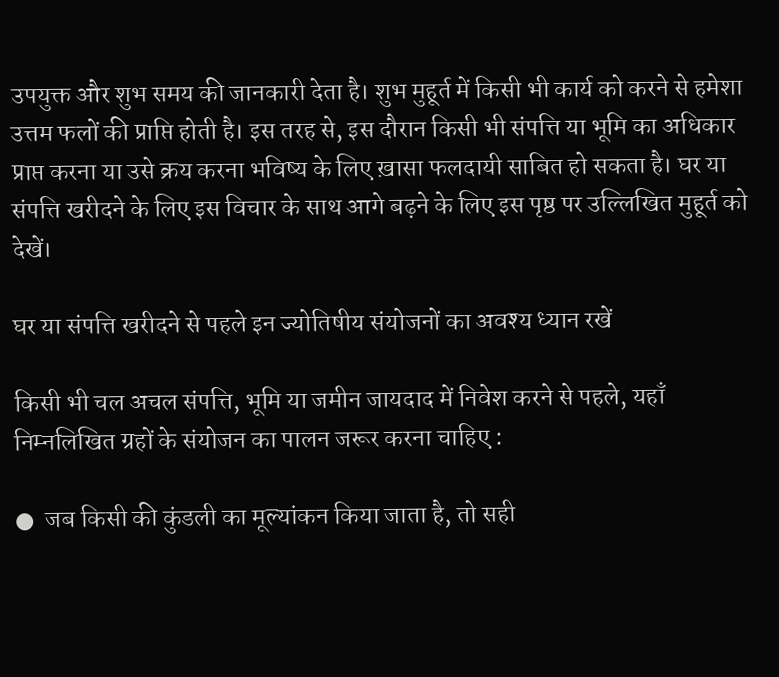उपयुक्त और शुभ समय की जानकारी देता है। शुभ मुहूर्त में किसी भी कार्य को करने से हमेशा उत्तम फलों की प्राप्ति होती है। इस तरह से, इस दौरान किसी भी संपत्ति या भूमि का अधिकार प्राप्त करना या उसे क्रय करना भविष्य के लिए ख़ासा फलदायी साबित हो सकता है। घर या संपत्ति खरीदने के लिए इस विचार के साथ आगे बढ़ने के लिए इस पृष्ठ पर उल्लिखित मुहूर्त को देखें।

घर या संपत्ति खरीदने से पहले इन ज्योतिषीय संयोजनों का अवश्य ध्यान रखें

किसी भी चल अचल संपत्ति, भूमि या जमीन जायदाद में निवेश करने से पहले, यहाँ निम्नलिखित ग्रहों के संयोजन का पालन जरूर करना चाहिए :

●  जब किसी की कुंडली का मूल्यांकन किया जाता है, तो सही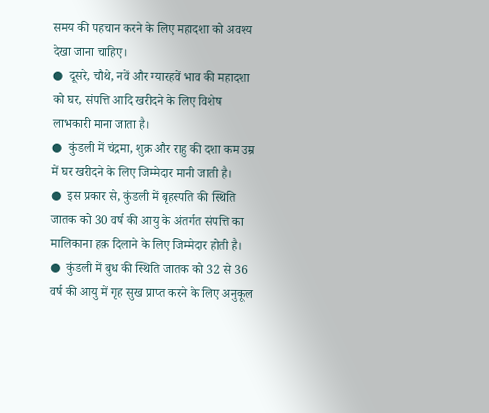समय की पहचान करने के लिए महादशा को अवश्य देखा जाना चाहिए।
●  दूसरे, चौथे, नवें और ग्यारहवें भाव की महादशा को घर, संपत्ति आदि खरीदने के लिए विशेष लाभकारी माना जाता है।
●  कुंडली में चंद्रमा, शुक्र और राहु की दशा कम उम्र में घर खरीदने के लिए जिम्मेदार मानी जाती है।
●  इस प्रकार से, कुंडली में बृहस्पति की स्थिति जातक को 30 वर्ष की आयु के अंतर्गत संपत्ति का मालिकाना हक़ दिलाने के लिए जिम्मेदार होती है।
●  कुंडली में बुध की स्थिति जातक को 32 से 36 वर्ष की आयु में गृह सुख प्राप्त करने के लिए अनुकूल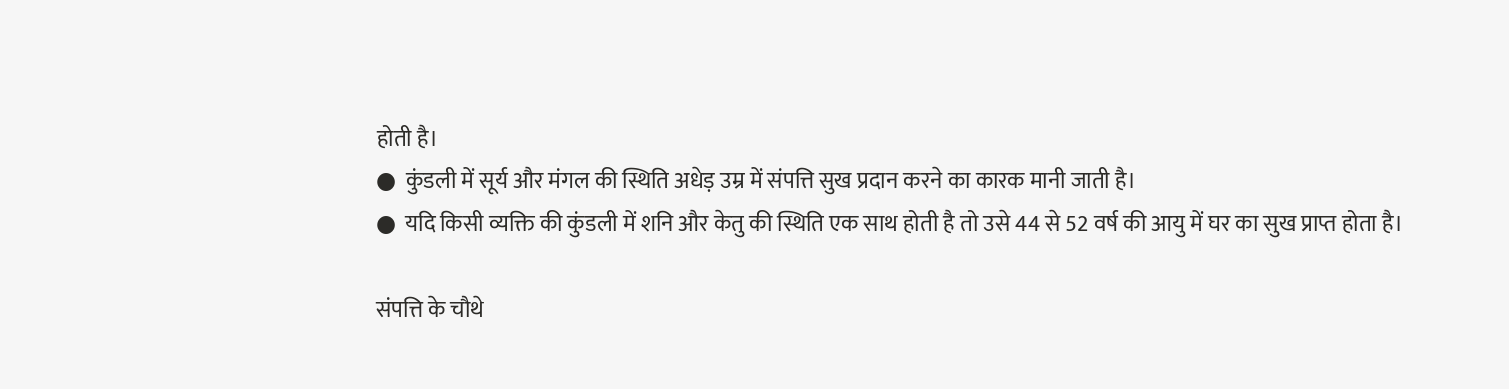होती है।
●  कुंडली में सूर्य और मंगल की स्थिति अधेड़ उम्र में संपत्ति सुख प्रदान करने का कारक मानी जाती है।
●  यदि किसी व्यक्ति की कुंडली में शनि और केतु की स्थिति एक साथ होती है तो उसे 44 से 52 वर्ष की आयु में घर का सुख प्राप्त होता है।

संपत्ति के चौथे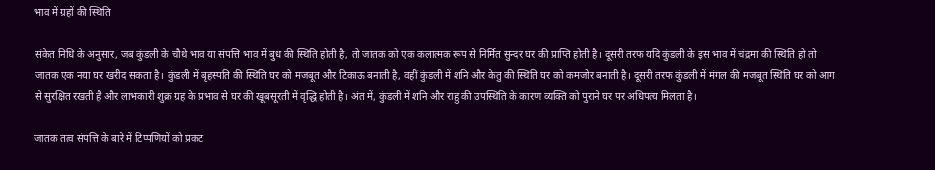भाव में ग्रहों की स्थिति

संकेत निधि के अनुसार, जब कुंडली के चौथे भाव या संपत्ति भाव में बुध की स्थिति होती है, तो जातक को एक कलात्मक रूप से निर्मित सुन्दर घर की प्राप्ति होती है। दूसरी तरफ यदि कुंडली के इस भाव में चंद्रमा की स्थिति हो तो जातक एक नया घर खरीद सकता है। कुंडली में बृहस्पति की स्थिति घर को मजबूत और टिकाऊ बनाती है, वहीं कुंडली में शनि और केतु की स्थिति घर को कमजोर बनाती है। दूसरी तरफ कुंडली में मंगल की मजबूत स्थिति घर को आग से सुरक्षित रखती है और लाभकारी शुक्र ग्रह के प्रभाव से घर की खूबसूरती में वृद्धि होती है। अंत में, कुंडली में शनि और राहु की उपस्थिति के कारण व्यक्ति को पुराने घर पर अधिपत्य मिलता है।

जातक तत्व संपत्ति के बारे में टिप्पणियों को प्रकट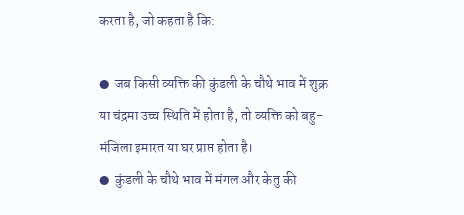करता है, जो कहता है कि:

●  जब किसी व्यक्ति की कुंडली के चौथे भाव में शुक्र या चंद्रमा उच्च स्थिति में होता है, तो व्यक्ति को बहु-मंजिला इमारत या घर प्राप्त होता है।
●  कुंडली के चौथे भाव में मंगल और केतु की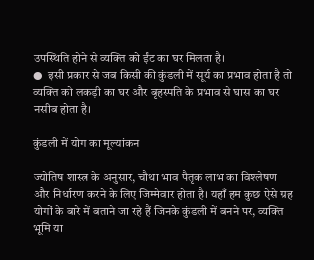उपस्थिति होने से व्यक्ति को ईंट का घर मिलता है।
●  इसी प्रकार से जब किसी की कुंडली में सूर्य का प्रभाव होता है तो व्यक्ति को लकड़ी का घर और बृहस्पति के प्रभाव से घास का घर नसीब होता है।

कुंडली में योग का मूल्यांकन

ज्योतिष शास्त्र के अनुसार, चौथा भाव पैतृक लाभ का विश्लेषण और निर्धारण करने के लिए जिम्मेवार होता है। यहाँ हम कुछ ऐसे ग्रह योगों के बारे में बताने जा रहे हैं जिनके कुंडली में बनने पर, व्यक्ति भूमि या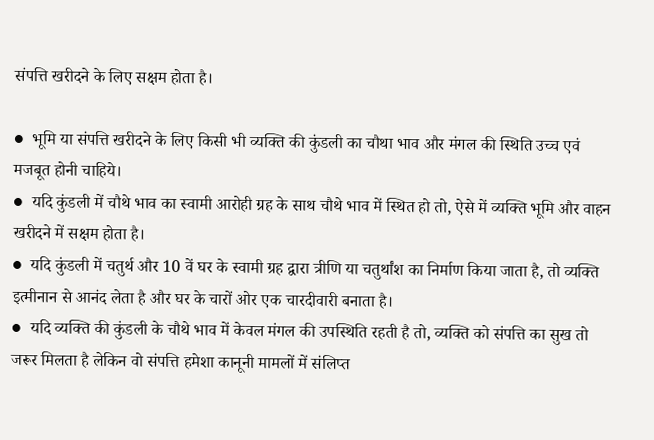संपत्ति खरीदने के लिए सक्षम होता है।

●  भूमि या संपत्ति खरीदने के लिए किसी भी व्यक्ति की कुंडली का चौथा भाव और मंगल की स्थिति उच्च एवं मजबूत होनी चाहिये।
●  यदि कुंडली में चौथे भाव का स्वामी आरोही ग्रह के साथ चौथे भाव में स्थित हो तो, ऐसे में व्यक्ति भूमि और वाहन खरीदने में सक्षम होता है।
●  यदि कुंडली में चतुर्थ और 10 वें घर के स्वामी ग्रह द्वारा त्रीणि या चतुर्थांश का निर्माण किया जाता है, तो व्यक्ति इत्मीनान से आनंद लेता है और घर के चारों ओर एक चारदीवारी बनाता है।
●  यदि व्यक्ति की कुंडली के चौथे भाव में केवल मंगल की उपस्थिति रहती है तो, व्यक्ति को संपत्ति का सुख तो जरूर मिलता है लेकिन वो संपत्ति हमेशा कानूनी मामलों में संलिप्त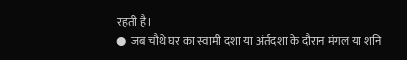रहती है।
●  जब चौथे घर का स्वामी दशा या अंर्तदशा के दौरान मंगल या शनि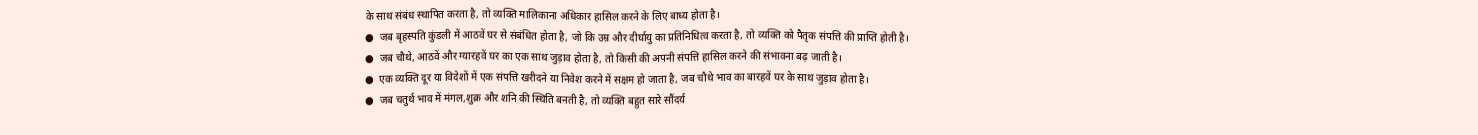के साथ संबंध स्थापित करता है, तो व्यक्ति मालिकाना अधिकार हासिल करने के लिए बाध्य होता है।
●  जब बृहस्पति कुंडली में आठवें घर से संबंधित होता है, जो कि उम्र और दीर्घायु का प्रतिनिधित्व करता है, तो व्यक्ति को पैतृक संपत्ति की प्राप्ति होती है।
●  जब चौथे, आठवें और ग्यारहवें घर का एक साथ जुड़ाव होता है, तो किसी की अपनी संपत्ति हासिल करने की संभावना बढ़ जाती है।
●  एक व्यक्ति दूर या विदेशों में एक संपत्ति खरीदने या निवेश करने में सक्षम हो जाता है, जब चौथे भाव का बारहवें घर के साथ जुड़ाव होता है।
●  जब चतुर्थ भाव में मंगल,शुक्र और शनि की स्थिति बनती है, तो व्यक्ति बहुत सारे सौंदर्य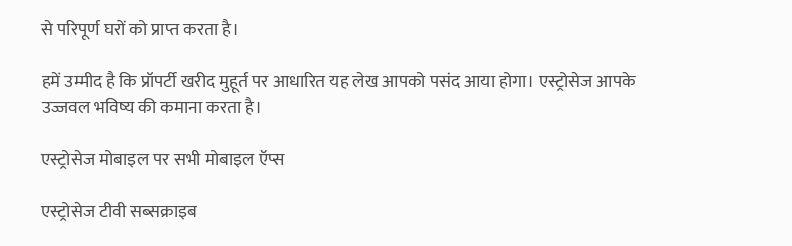से परिपूर्ण घरों को प्राप्त करता है।

हमें उम्मीद है कि प्रॉपर्टी खरीद मुहूर्त पर आधारित यह लेख आपको पसंद आया होगा। एस्ट्रोसेज आपके उज्जवल भविष्य की कमाना करता है।

एस्ट्रोसेज मोबाइल पर सभी मोबाइल ऍप्स

एस्ट्रोसेज टीवी सब्सक्राइब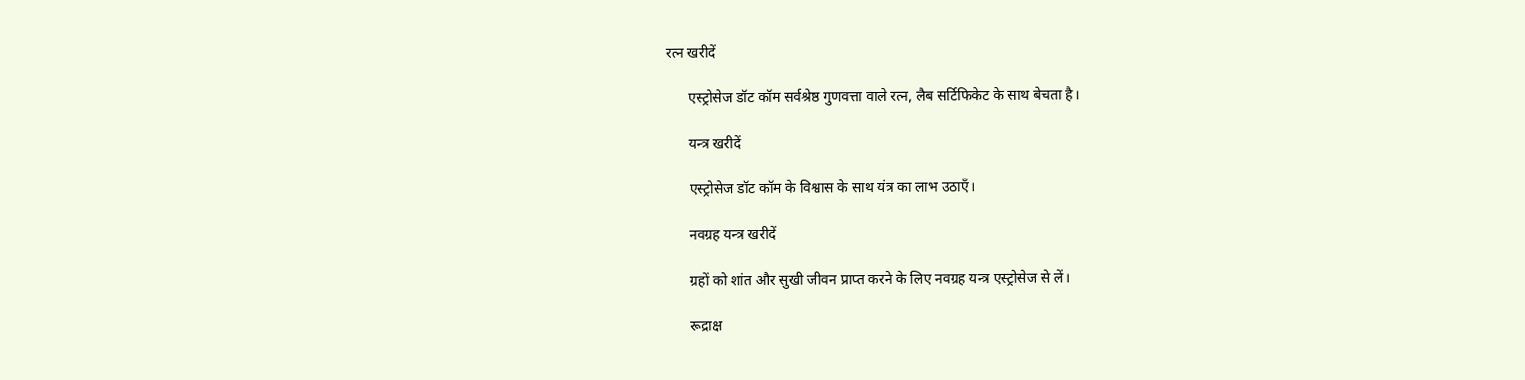रत्न खरीदें

      एस्ट्रोसेज डॉट कॉम सर्वश्रेष्ठ गुणवत्ता वाले रत्न, लैब सर्टिफिकेट के साथ बेचता है।

      यन्त्र खरीदें

      एस्ट्रोसेज डॉट कॉम के विश्वास के साथ यंत्र का लाभ उठाएँ।

      नवग्रह यन्त्र खरीदें

      ग्रहों को शांत और सुखी जीवन प्राप्त करने के लिए नवग्रह यन्त्र एस्ट्रोसेज से लें।

      रूद्राक्ष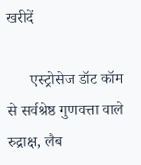खरीदें

      एस्ट्रोसेज डॉट कॉम से सर्वश्रेष्ठ गुणवत्ता वाले रुद्राक्ष, लैब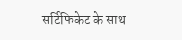सर्टिफिकेट के साथ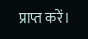प्राप्त करें।